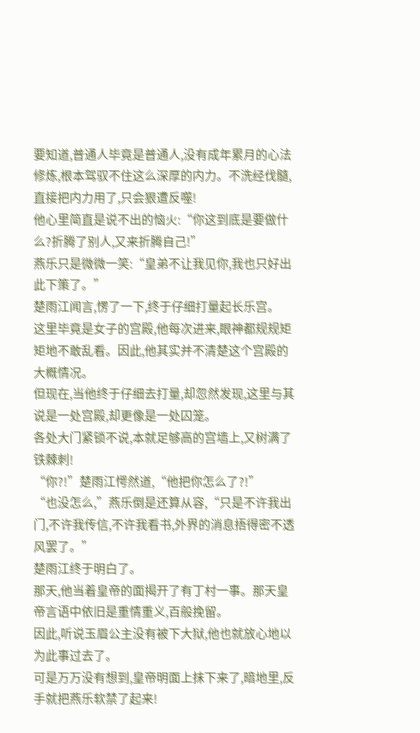要知道,普通人毕竟是普通人,没有成年累月的心法修炼,根本驾驭不住这么深厚的内力。不洗经伐髓,直接把内力用了,只会狠遭反噬!
他心里简直是说不出的恼火:“你这到底是要做什么?折腾了别人,又来折腾自己!”
燕乐只是微微一笑:“皇弟不让我见你,我也只好出此下策了。”
楚雨江闻言,愣了一下,终于仔细打量起长乐宫。
这里毕竟是女子的宫殿,他每次进来,眼神都规规矩矩地不敢乱看。因此,他其实并不清楚这个宫殿的大概情况。
但现在,当他终于仔细去打量,却忽然发现,这里与其说是一处宫殿,却更像是一处囚笼。
各处大门紧锁不说,本就足够高的宫墙上,又树满了铁棘刺!
“你?!”楚雨江愕然道,“他把你怎么了?!”
“也没怎么,”燕乐倒是还算从容,“只是不许我出门,不许我传信,不许我看书,外界的消息捂得密不透风罢了。”
楚雨江终于明白了。
那天,他当着皇帝的面揭开了有丁村一事。那天皇帝言语中依旧是重情重义,百般挽留。
因此,听说玉眉公主没有被下大狱,他也就放心地以为此事过去了。
可是万万没有想到,皇帝明面上抹下来了,暗地里,反手就把燕乐软禁了起来!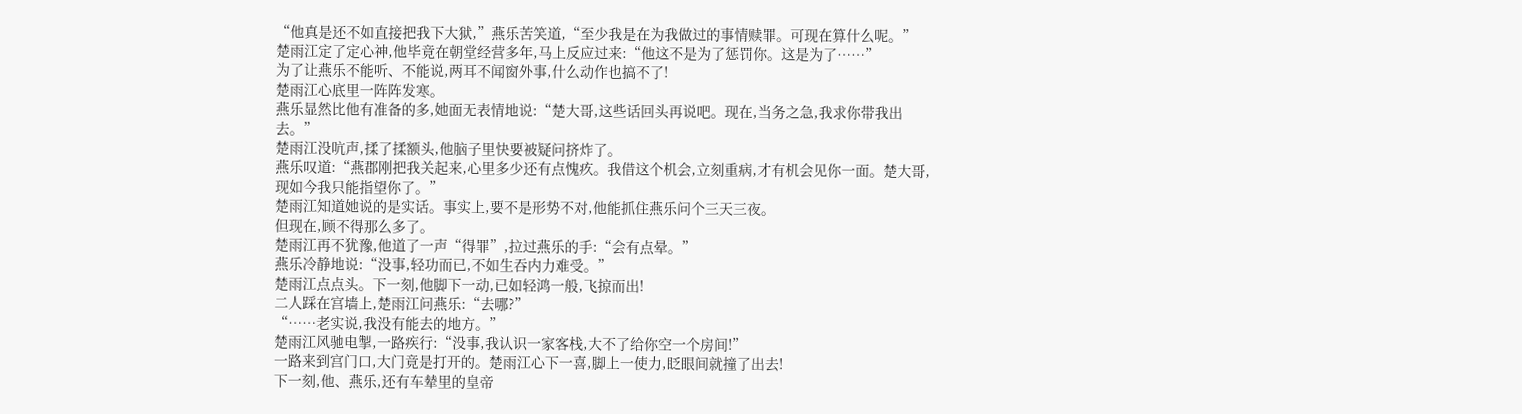“他真是还不如直接把我下大狱,”燕乐苦笑道,“至少我是在为我做过的事情赎罪。可现在算什么呢。”
楚雨江定了定心神,他毕竟在朝堂经营多年,马上反应过来:“他这不是为了惩罚你。这是为了……”
为了让燕乐不能听、不能说,两耳不闻窗外事,什么动作也搞不了!
楚雨江心底里一阵阵发寒。
燕乐显然比他有准备的多,她面无表情地说:“楚大哥,这些话回头再说吧。现在,当务之急,我求你带我出去。”
楚雨江没吭声,揉了揉额头,他脑子里快要被疑问挤炸了。
燕乐叹道:“燕郡刚把我关起来,心里多少还有点愧疚。我借这个机会,立刻重病,才有机会见你一面。楚大哥,现如今我只能指望你了。”
楚雨江知道她说的是实话。事实上,要不是形势不对,他能抓住燕乐问个三天三夜。
但现在,顾不得那么多了。
楚雨江再不犹豫,他道了一声“得罪”,拉过燕乐的手:“会有点晕。”
燕乐冷静地说:“没事,轻功而已,不如生吞内力难受。”
楚雨江点点头。下一刻,他脚下一动,已如轻鸿一般,飞掠而出!
二人踩在宫墙上,楚雨江问燕乐:“去哪?”
“……老实说,我没有能去的地方。”
楚雨江风驰电掣,一路疾行:“没事,我认识一家客栈,大不了给你空一个房间!”
一路来到宫门口,大门竟是打开的。楚雨江心下一喜,脚上一使力,眨眼间就撞了出去!
下一刻,他、燕乐,还有车辇里的皇帝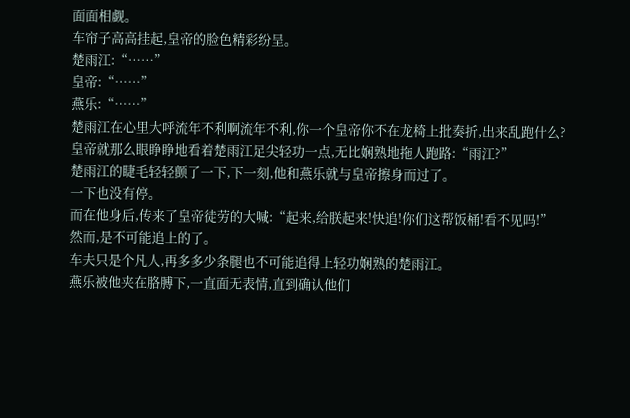面面相觑。
车帘子高高挂起,皇帝的脸色精彩纷呈。
楚雨江:“……”
皇帝:“……”
燕乐:“……”
楚雨江在心里大呼流年不利啊流年不利,你一个皇帝你不在龙椅上批奏折,出来乱跑什么?
皇帝就那么眼睁睁地看着楚雨江足尖轻功一点,无比娴熟地拖人跑路:“雨江?”
楚雨江的睫毛轻轻颤了一下,下一刻,他和燕乐就与皇帝擦身而过了。
一下也没有停。
而在他身后,传来了皇帝徒劳的大喊:“起来,给朕起来!快追!你们这帮饭桶!看不见吗!”
然而,是不可能追上的了。
车夫只是个凡人,再多多少条腿也不可能追得上轻功娴熟的楚雨江。
燕乐被他夹在胳膊下,一直面无表情,直到确认他们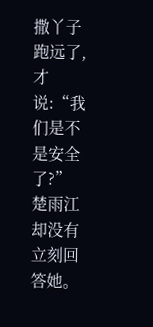撒丫子跑远了,才说:“我们是不是安全了?”
楚雨江却没有立刻回答她。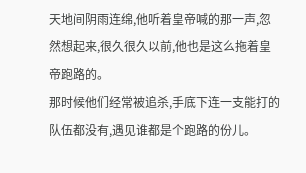天地间阴雨连绵,他听着皇帝喊的那一声,忽然想起来,很久很久以前,他也是这么拖着皇帝跑路的。
那时候他们经常被追杀,手底下连一支能打的队伍都没有,遇见谁都是个跑路的份儿。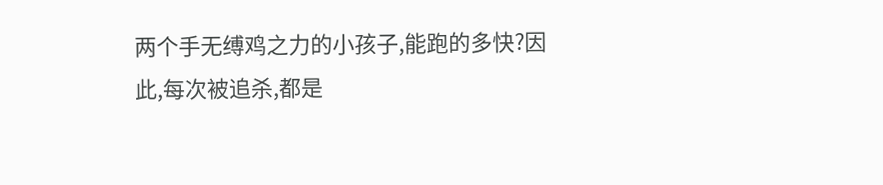两个手无缚鸡之力的小孩子,能跑的多快?因此,每次被追杀,都是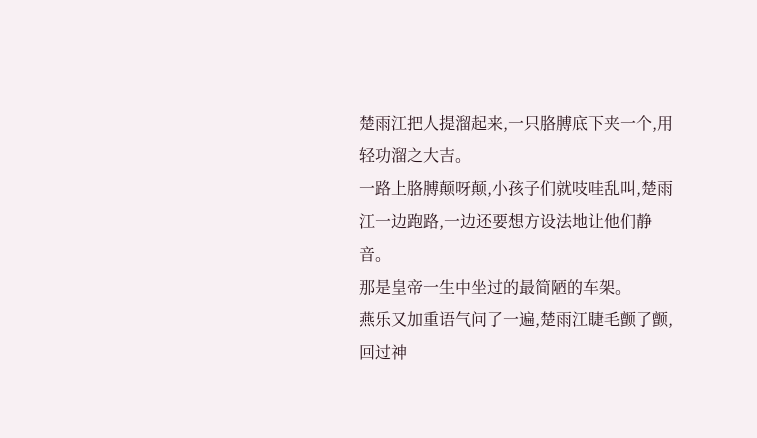楚雨江把人提溜起来,一只胳膊底下夹一个,用轻功溜之大吉。
一路上胳膊颠呀颠,小孩子们就吱哇乱叫,楚雨江一边跑路,一边还要想方设法地让他们静音。
那是皇帝一生中坐过的最简陋的车架。
燕乐又加重语气问了一遍,楚雨江睫毛颤了颤,回过神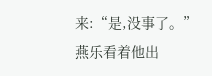来:“是,没事了。”
燕乐看着他出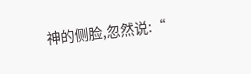神的侧脸,忽然说:“